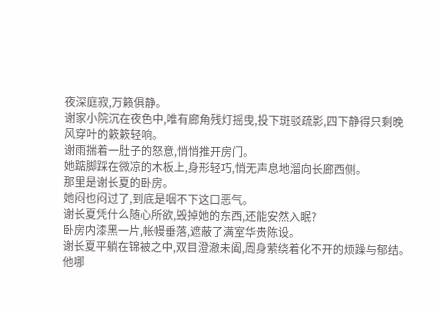夜深庭寂,万籁俱静。
谢家小院沉在夜色中,唯有廊角残灯摇曳,投下斑驳疏影,四下静得只剩晚风穿叶的簌簌轻响。
谢雨揣着一肚子的怒意,悄悄推开房门。
她踮脚踩在微凉的木板上,身形轻巧,悄无声息地溜向长廊西侧。
那里是谢长夏的卧房。
她闷也闷过了,到底是咽不下这口恶气。
谢长夏凭什么随心所欲,毁掉她的东西,还能安然入眠?
卧房内漆黑一片,帐幔垂落,遮蔽了满室华贵陈设。
谢长夏平躺在锦被之中,双目澄澈未阖,周身萦绕着化不开的烦躁与郁结。
他哪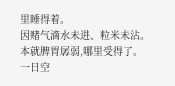里睡得着。
因赌气滴水未进、粒米未沾。
本就脾胃孱弱,哪里受得了。
一日空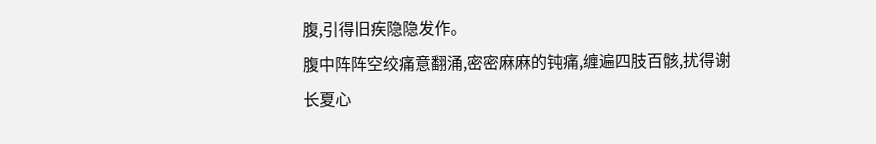腹,引得旧疾隐隐发作。
腹中阵阵空绞痛意翻涌,密密麻麻的钝痛,缠遍四肢百骸,扰得谢长夏心